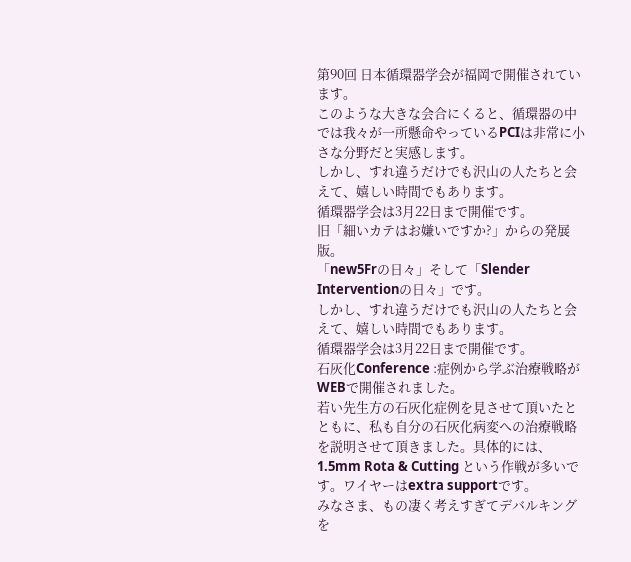第90回 日本循環器学会が福岡で開催されています。
このような大きな会合にくると、循環器の中では我々が一所懸命やっているPCIは非常に小さな分野だと実感します。
しかし、すれ違うだけでも沢山の人たちと会えて、嬉しい時間でもあります。
循環器学会は3月22日まで開催です。
旧「細いカテはお嫌いですか?」からの発展版。
「new5Frの日々」そして「Slender Interventionの日々」です。
しかし、すれ違うだけでも沢山の人たちと会えて、嬉しい時間でもあります。
循環器学会は3月22日まで開催です。
石灰化Conference :症例から学ぶ治療戦略がWEBで開催されました。
若い先生方の石灰化症例を見させて頂いたとともに、私も自分の石灰化病変への治療戦略を説明させて頂きました。具体的には、1.5mm Rota & Cutting という作戦が多いです。ワイヤーはextra supportです。
みなさま、もの凄く考えすぎてデバルキングを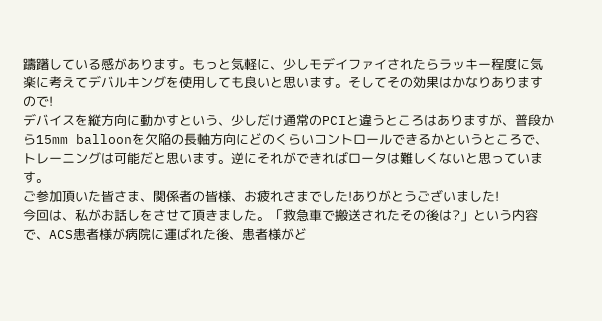躊躇している感があります。もっと気軽に、少しモデイファイされたらラッキー程度に気楽に考えてデバルキングを使用しても良いと思います。そしてその効果はかなりありますので!
デバイスを縦方向に動かすという、少しだけ通常のPCIと違うところはありますが、普段から15mm balloonを欠陥の長軸方向にどのくらいコントロールできるかというところで、トレーニングは可能だと思います。逆にそれができればロータは難しくないと思っています。
ご参加頂いた皆さま、関係者の皆様、お疲れさまでした!ありがとうございました!
今回は、私がお話しをさせて頂きました。「救急車で搬送されたその後は?」という内容で、ACS患者様が病院に運ばれた後、患者様がど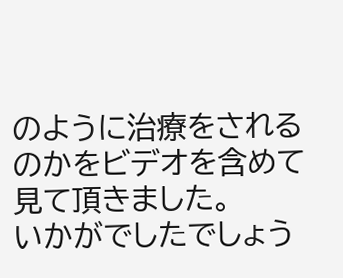のように治療をされるのかをビデオを含めて見て頂きました。
いかがでしたでしょう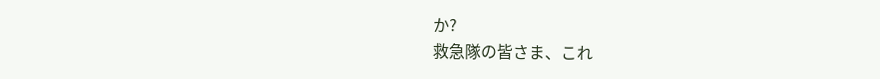か?
救急隊の皆さま、これ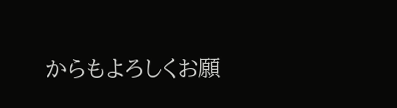からもよろしくお願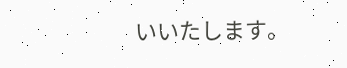いいたします。